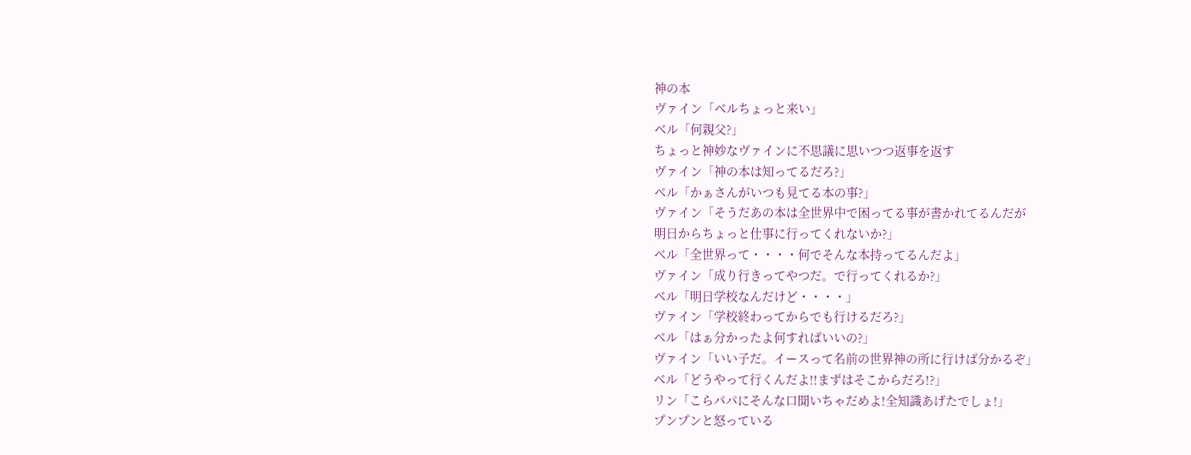神の本
ヴァイン「ベルちょっと来い」
ベル「何親父?」
ちょっと神妙なヴァインに不思議に思いつつ返事を返す
ヴァイン「神の本は知ってるだろ?」
ベル「かぁさんがいつも見てる本の事?」
ヴァイン「そうだあの本は全世界中で困ってる事が書かれてるんだが
明日からちょっと仕事に行ってくれないか?」
ベル「全世界って・・・・何でそんな本持ってるんだよ」
ヴァイン「成り行きってやつだ。で行ってくれるか?」
ベル「明日学校なんだけど・・・・」
ヴァイン「学校終わってからでも行けるだろ?」
ベル「はぁ分かったよ何すればいいの?」
ヴァイン「いい子だ。イースって名前の世界神の所に行けば分かるぞ」
ベル「どうやって行くんだよ!!まずはそこからだろ!?」
リン「こらパパにそんな口聞いちゃだめよ!全知識あげたでしょ!」
プンプンと怒っている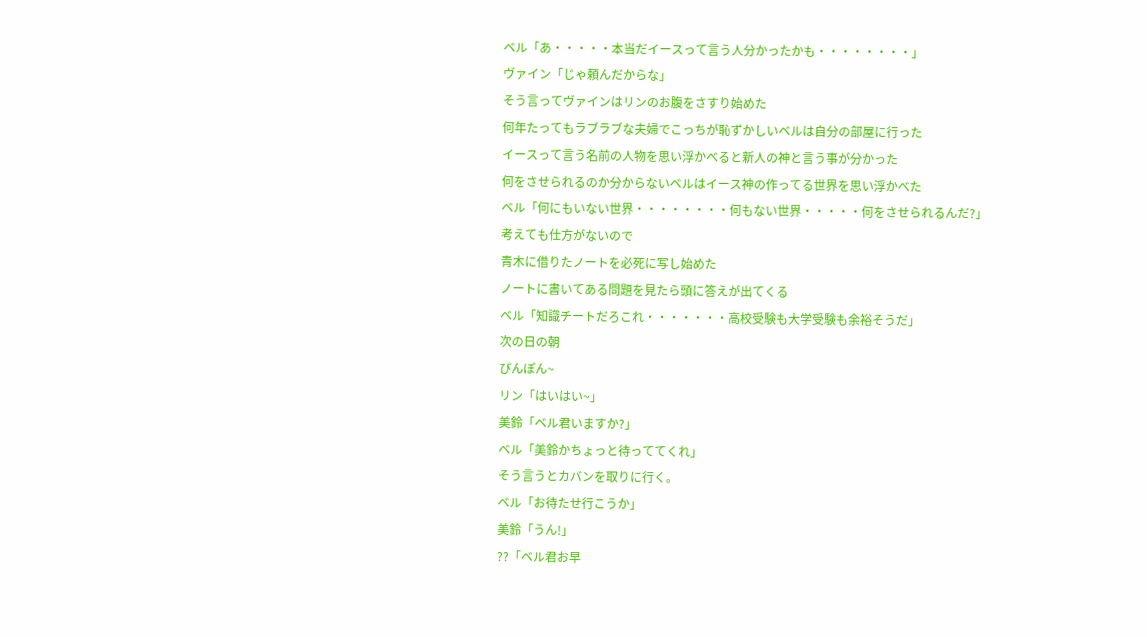ベル「あ・・・・・本当だイースって言う人分かったかも・・・・・・・・」
ヴァイン「じゃ頼んだからな」
そう言ってヴァインはリンのお腹をさすり始めた
何年たってもラブラブな夫婦でこっちが恥ずかしいベルは自分の部屋に行った
イースって言う名前の人物を思い浮かべると新人の神と言う事が分かった
何をさせられるのか分からないベルはイース神の作ってる世界を思い浮かべた
ベル「何にもいない世界・・・・・・・・何もない世界・・・・・何をさせられるんだ?」
考えても仕方がないので
青木に借りたノートを必死に写し始めた
ノートに書いてある問題を見たら頭に答えが出てくる
ベル「知識チートだろこれ・・・・・・・高校受験も大学受験も余裕そうだ」
次の日の朝
ぴんぽん~
リン「はいはい~」
美鈴「ベル君いますか?」
ベル「美鈴かちょっと待っててくれ」
そう言うとカバンを取りに行く。
ベル「お待たせ行こうか」
美鈴「うん!」
??「ベル君お早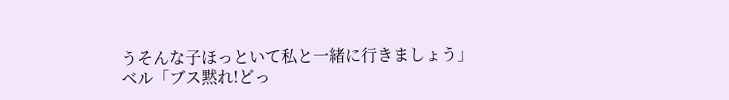うそんな子ほっといて私と一緒に行きましょう」
ベル「ブス黙れ!どっ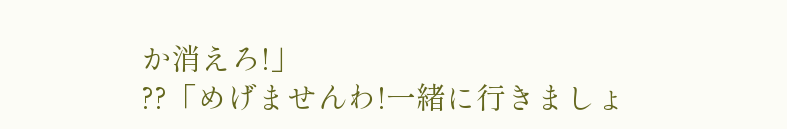か消えろ!」
??「めげませんわ!一緒に行きましょ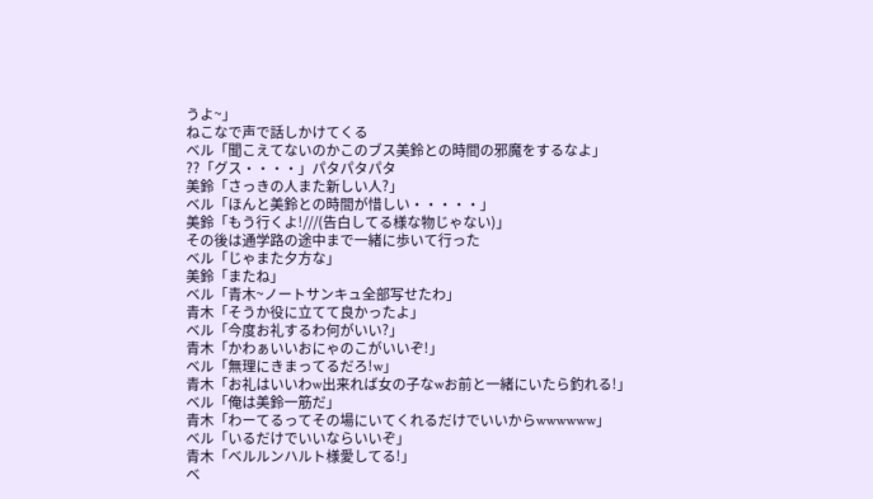うよ~」
ねこなで声で話しかけてくる
ベル「聞こえてないのかこのブス美鈴との時間の邪魔をするなよ」
??「グス・・・・」パタパタパタ
美鈴「さっきの人また新しい人?」
ベル「ほんと美鈴との時間が惜しい・・・・・」
美鈴「もう行くよ!///(告白してる様な物じゃない)」
その後は通学路の途中まで一緒に歩いて行った
ベル「じゃまた夕方な」
美鈴「またね」
ベル「青木~ノートサンキュ全部写せたわ」
青木「そうか役に立てて良かったよ」
ベル「今度お礼するわ何がいい?」
青木「かわぁいいおにゃのこがいいぞ!」
ベル「無理にきまってるだろ!w」
青木「お礼はいいわw出来れば女の子なwお前と一緒にいたら釣れる!」
ベル「俺は美鈴一筋だ」
青木「わーてるってその場にいてくれるだけでいいからwwwwww」
ベル「いるだけでいいならいいぞ」
青木「ベルルンハルト様愛してる!」
ベ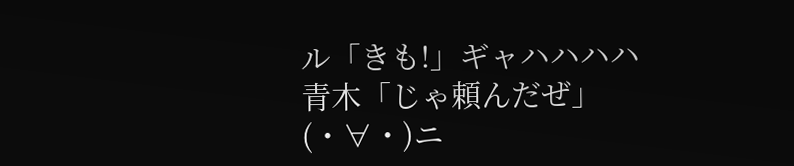ル「きも!」ギャハハハハ
青木「じゃ頼んだぜ」(・∀・)ニ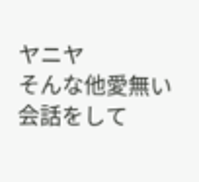ヤニヤ
そんな他愛無い会話をして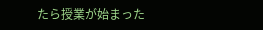たら授業が始まった